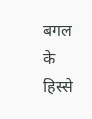बगल के हिस्से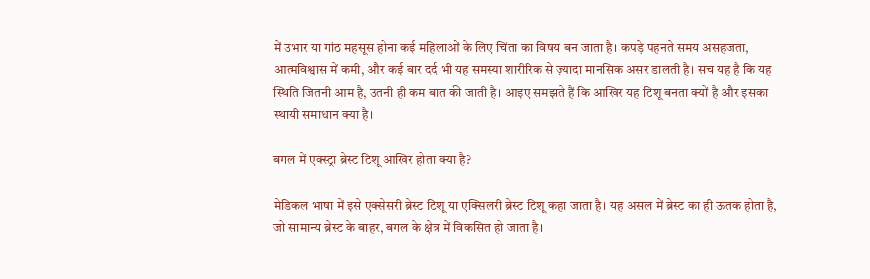में उभार या गांठ महसूस होना कई महिलाओं के लिए चिंता का विषय बन जाता है। कपड़े पहनते समय असहजता, आत्मविश्वास में कमी, और कई बार दर्द भी यह समस्या शारीरिक से ज़्यादा मानसिक असर डालती है। सच यह है कि यह स्थिति जितनी आम है, उतनी ही कम बात की जाती है। आइए समझते हैं कि आखिर यह टिशू बनता क्यों है और इसका स्थायी समाधान क्या है।

बगल में एक्स्ट्रा ब्रेस्ट टिशू आखिर होता क्या है?

मेडिकल भाषा में इसे एक्सेसरी ब्रेस्ट टिशू या एक्सिलरी ब्रेस्ट टिशू कहा जाता है। यह असल में ब्रेस्ट का ही ऊतक होता है, जो सामान्य ब्रेस्ट के बाहर, बगल के क्षेत्र में विकसित हो जाता है।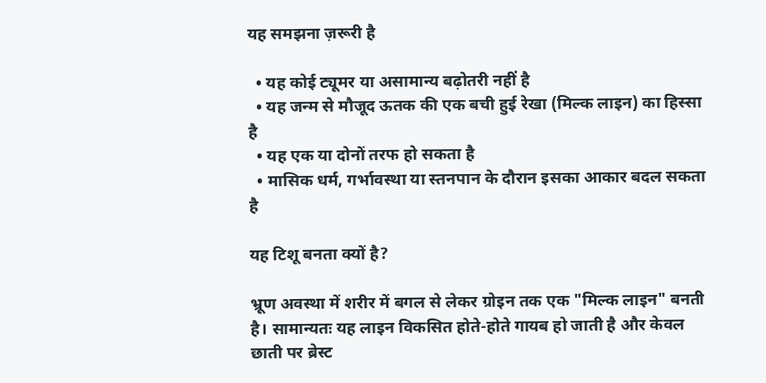यह समझना ज़रूरी है

  • यह कोई ट्यूमर या असामान्य बढ़ोतरी नहीं है
  • यह जन्म से मौजूद ऊतक की एक बची हुई रेखा (मिल्क लाइन) का हिस्सा है
  • यह एक या दोनों तरफ हो सकता है
  • मासिक धर्म, गर्भावस्था या स्तनपान के दौरान इसका आकार बदल सकता है

यह टिशू बनता क्यों है?

भ्रूण अवस्था में शरीर में बगल से लेकर ग्रोइन तक एक "मिल्क लाइन" बनती है। सामान्यतः यह लाइन विकसित होते-होते गायब हो जाती है और केवल छाती पर ब्रेस्ट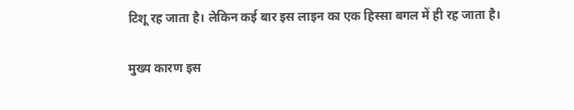टिशू रह जाता है। लेकिन कई बार इस लाइन का एक हिस्सा बगल में ही रह जाता है।

मुख्य कारण इस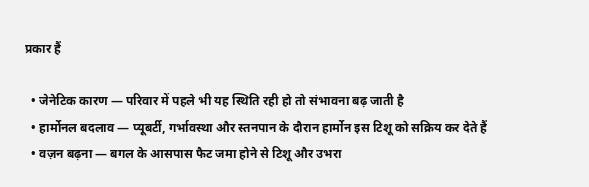प्रकार हैं

  • जेनेटिक कारण — परिवार में पहले भी यह स्थिति रही हो तो संभावना बढ़ जाती है
  • हार्मोनल बदलाव — प्यूबर्टी, गर्भावस्था और स्तनपान के दौरान हार्मोन इस टिशू को सक्रिय कर देते हैं
  • वज़न बढ़ना — बगल के आसपास फैट जमा होने से टिशू और उभरा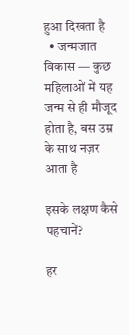हुआ दिखता है
  • जन्मजात विकास — कुछ महिलाओं में यह जन्म से ही मौजूद होता है, बस उम्र के साथ नज़र आता है

इसके लक्षण कैसे पहचानें?

हर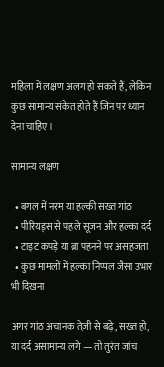महिला में लक्षण अलग हो सकते हैं, लेकिन कुछ सामान्य संकेत होते हैं जिन पर ध्यान देना चाहिए।

सामान्य लक्षण

  • बगल में नरम या हल्की सख्त गांठ
  • पीरियड्स से पहले सूजन और हल्का दर्द
  • टाइट कपड़े या ब्रा पहनने पर असहजता
  • कुछ मामलों में हल्का निप्पल जैसा उभार भी दिखना

अगर गांठ अचानक तेज़ी से बढ़े, सख्त हो, या दर्द असामान्य लगे — तो तुरंत जांच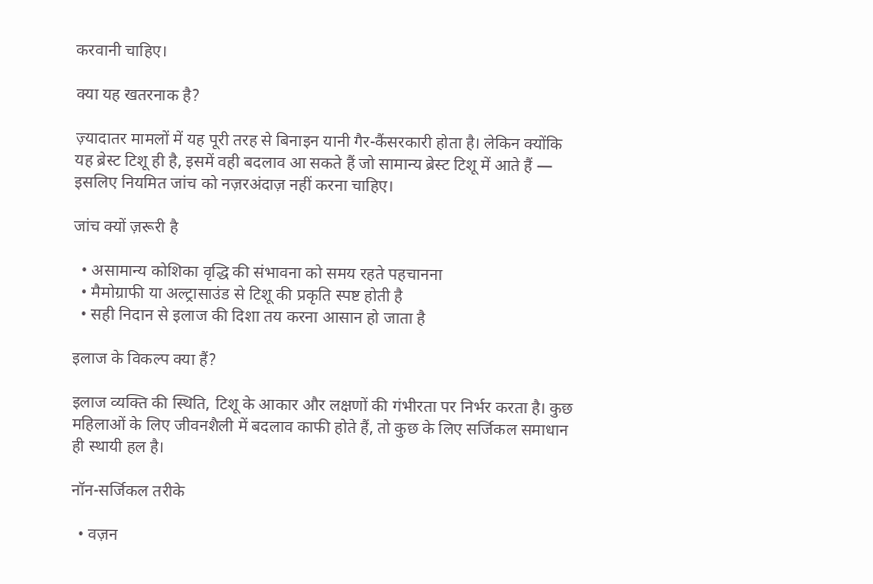करवानी चाहिए।

क्या यह खतरनाक है?

ज़्यादातर मामलों में यह पूरी तरह से बिनाइन यानी गैर-कैंसरकारी होता है। लेकिन क्योंकि यह ब्रेस्ट टिशू ही है, इसमें वही बदलाव आ सकते हैं जो सामान्य ब्रेस्ट टिशू में आते हैं — इसलिए नियमित जांच को नज़रअंदाज़ नहीं करना चाहिए।

जांच क्यों ज़रूरी है

  • असामान्य कोशिका वृद्धि की संभावना को समय रहते पहचानना
  • मैमोग्राफी या अल्ट्रासाउंड से टिशू की प्रकृति स्पष्ट होती है
  • सही निदान से इलाज की दिशा तय करना आसान हो जाता है

इलाज के विकल्प क्या हैं?

इलाज व्यक्ति की स्थिति, टिशू के आकार और लक्षणों की गंभीरता पर निर्भर करता है। कुछ महिलाओं के लिए जीवनशैली में बदलाव काफी होते हैं, तो कुछ के लिए सर्जिकल समाधान ही स्थायी हल है।

नॉन-सर्जिकल तरीके

  • वज़न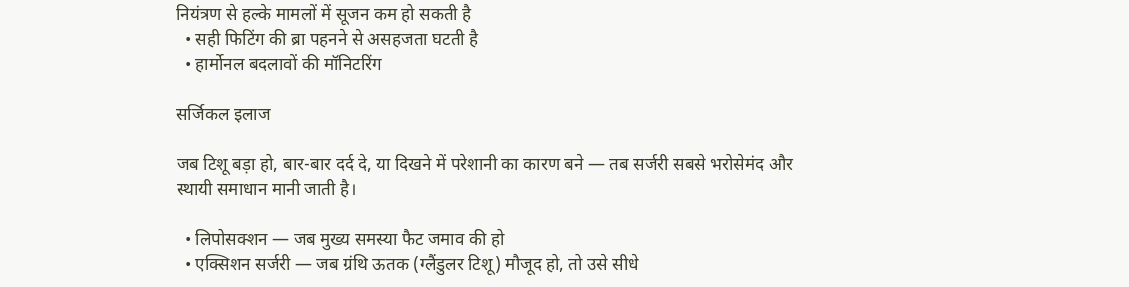नियंत्रण से हल्के मामलों में सूजन कम हो सकती है
  • सही फिटिंग की ब्रा पहनने से असहजता घटती है
  • हार्मोनल बदलावों की मॉनिटरिंग

सर्जिकल इलाज

जब टिशू बड़ा हो, बार-बार दर्द दे, या दिखने में परेशानी का कारण बने — तब सर्जरी सबसे भरोसेमंद और स्थायी समाधान मानी जाती है।

  • लिपोसक्शन — जब मुख्य समस्या फैट जमाव की हो
  • एक्सिशन सर्जरी — जब ग्रंथि ऊतक (ग्लैंडुलर टिशू) मौजूद हो, तो उसे सीधे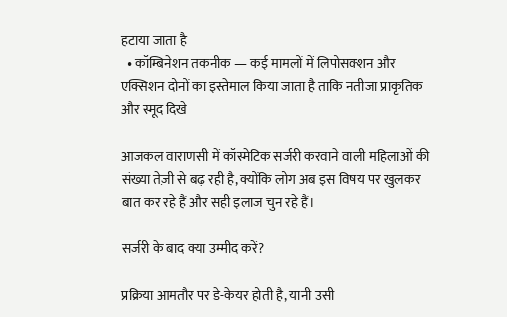हटाया जाता है
  • कॉम्बिनेशन तकनीक — कई मामलों में लिपोसक्शन और एक्सिशन दोनों का इस्तेमाल किया जाता है ताकि नतीजा प्राकृतिक और स्मूद दिखे

आजकल वाराणसी में कॉस्मेटिक सर्जरी करवाने वाली महिलाओं की संख्या तेज़ी से बढ़ रही है, क्योंकि लोग अब इस विषय पर खुलकर बात कर रहे हैं और सही इलाज चुन रहे हैं।

सर्जरी के बाद क्या उम्मीद करें?

प्रक्रिया आमतौर पर डे-केयर होती है, यानी उसी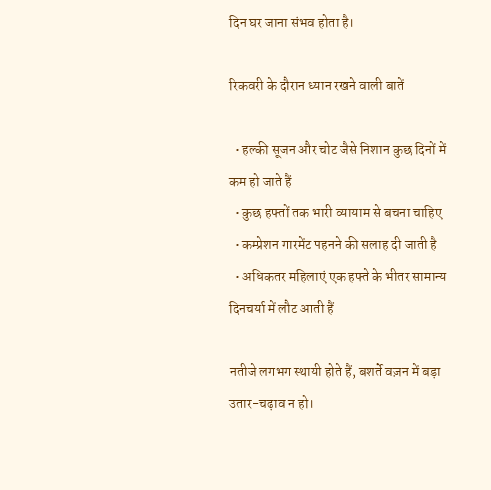दिन घर जाना संभव होता है।

रिकवरी के दौरान ध्यान रखने वाली बातें

  • हल्की सूजन और चोट जैसे निशान कुछ दिनों में कम हो जाते हैं
  • कुछ हफ्तों तक भारी व्यायाम से बचना चाहिए
  • कम्प्रेशन गारमेंट पहनने की सलाह दी जाती है
  • अधिकतर महिलाएं एक हफ्ते के भीतर सामान्य दिनचर्या में लौट आती हैं

नतीजे लगभग स्थायी होते हैं, बशर्ते वज़न में बड़ा उतार-चढ़ाव न हो।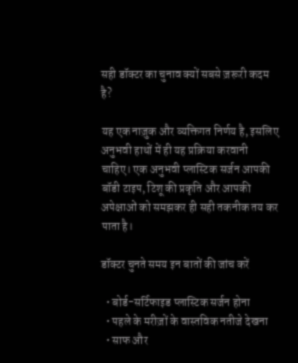सही डॉक्टर का चुनाव क्यों सबसे ज़रूरी कदम है?

यह एक नाज़ुक और व्यक्तिगत निर्णय है, इसलिए अनुभवी हाथों में ही यह प्रक्रिया करवानी चाहिए। एक अनुभवी प्लास्टिक सर्जन आपकी बॉडी टाइप, टिशू की प्रकृति और आपकी अपेक्षाओं को समझकर ही सही तकनीक तय कर पाता है।

डॉक्टर चुनते समय इन बातों की जांच करें

  • बोर्ड-सर्टिफाइड प्लास्टिक सर्जन होना
  • पहले के मरीज़ों के वास्तविक नतीजे देखना
  • साफ और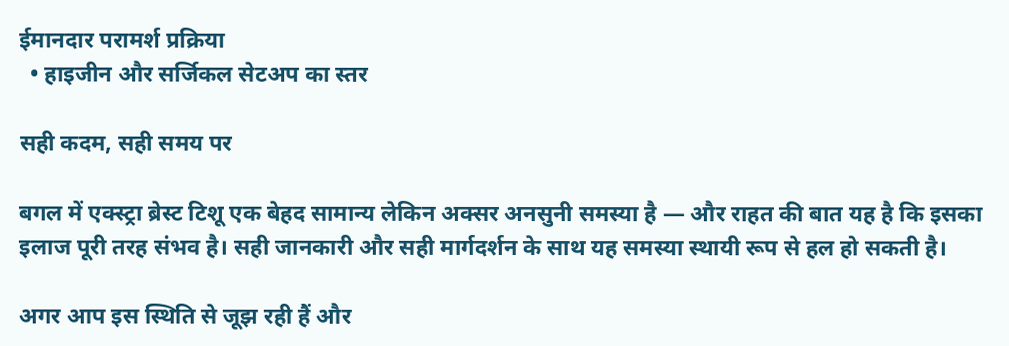ईमानदार परामर्श प्रक्रिया
  • हाइजीन और सर्जिकल सेटअप का स्तर

सही कदम, सही समय पर

बगल में एक्स्ट्रा ब्रेस्ट टिशू एक बेहद सामान्य लेकिन अक्सर अनसुनी समस्या है — और राहत की बात यह है कि इसका इलाज पूरी तरह संभव है। सही जानकारी और सही मार्गदर्शन के साथ यह समस्या स्थायी रूप से हल हो सकती है।

अगर आप इस स्थिति से जूझ रही हैं और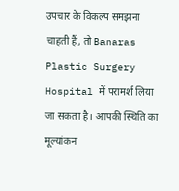उपचार के विकल्प समझना चाहती हैं, तो Banaras Plastic Surgery Hospital में परामर्श लिया जा सकता है। आपकी स्थिति का मूल्यांकन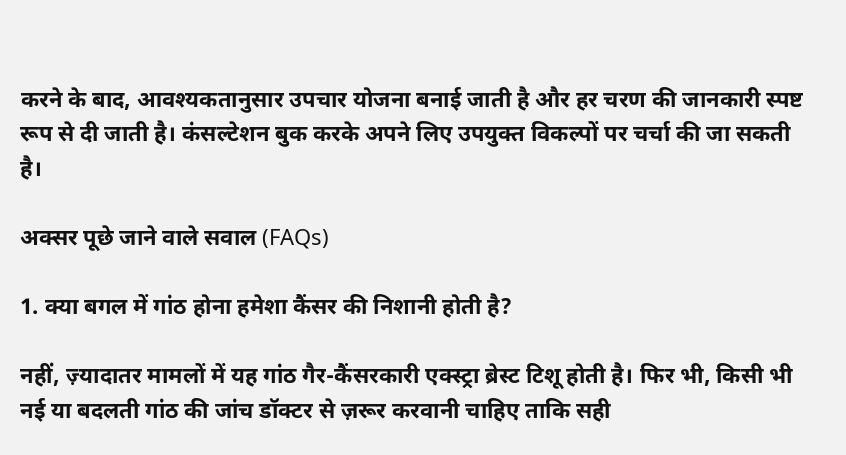करने के बाद, आवश्यकतानुसार उपचार योजना बनाई जाती है और हर चरण की जानकारी स्पष्ट रूप से दी जाती है। कंसल्टेशन बुक करके अपने लिए उपयुक्त विकल्पों पर चर्चा की जा सकती है।

अक्सर पूछे जाने वाले सवाल (FAQs)

1. क्या बगल में गांठ होना हमेशा कैंसर की निशानी होती है?

नहीं, ज़्यादातर मामलों में यह गांठ गैर-कैंसरकारी एक्स्ट्रा ब्रेस्ट टिशू होती है। फिर भी, किसी भी नई या बदलती गांठ की जांच डॉक्टर से ज़रूर करवानी चाहिए ताकि सही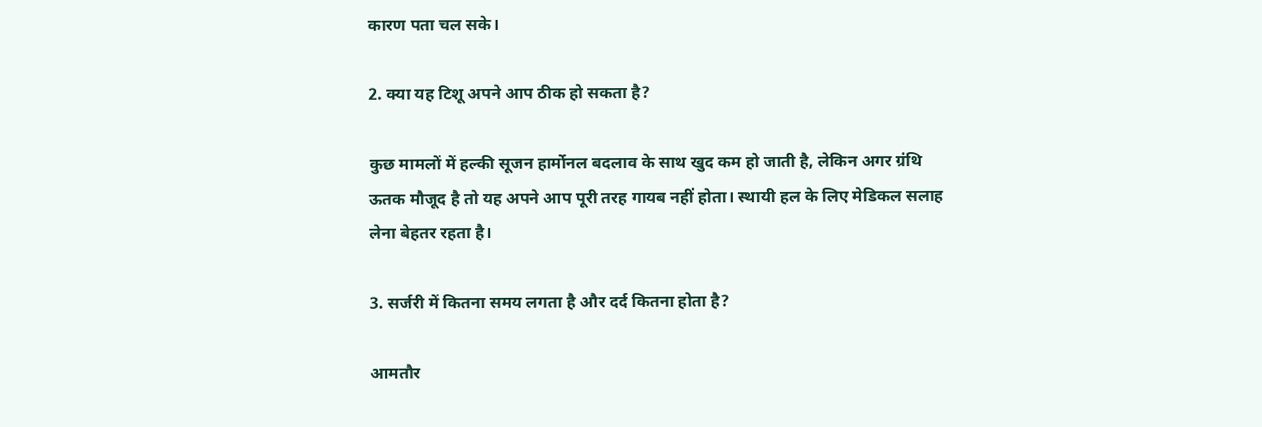कारण पता चल सके।

2. क्या यह टिशू अपने आप ठीक हो सकता है?

कुछ मामलों में हल्की सूजन हार्मोनल बदलाव के साथ खुद कम हो जाती है, लेकिन अगर ग्रंथि ऊतक मौजूद है तो यह अपने आप पूरी तरह गायब नहीं होता। स्थायी हल के लिए मेडिकल सलाह लेना बेहतर रहता है।

3. सर्जरी में कितना समय लगता है और दर्द कितना होता है?

आमतौर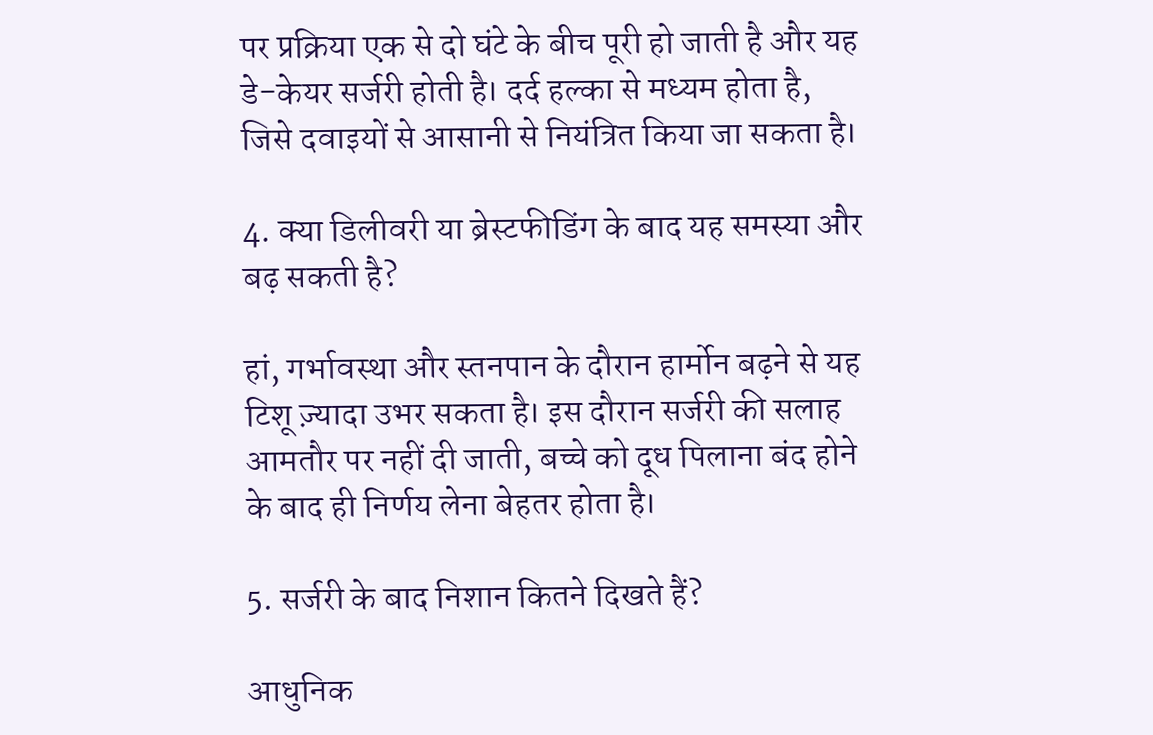पर प्रक्रिया एक से दो घंटे के बीच पूरी हो जाती है और यह डे-केयर सर्जरी होती है। दर्द हल्का से मध्यम होता है, जिसे दवाइयों से आसानी से नियंत्रित किया जा सकता है।

4. क्या डिलीवरी या ब्रेस्टफीडिंग के बाद यह समस्या और बढ़ सकती है?

हां, गर्भावस्था और स्तनपान के दौरान हार्मोन बढ़ने से यह टिशू ज़्यादा उभर सकता है। इस दौरान सर्जरी की सलाह आमतौर पर नहीं दी जाती, बच्चे को दूध पिलाना बंद होने के बाद ही निर्णय लेना बेहतर होता है।

5. सर्जरी के बाद निशान कितने दिखते हैं?

आधुनिक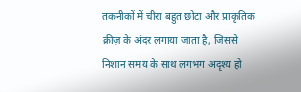तकनीकों में चीरा बहुत छोटा और प्राकृतिक क्रीज़ के अंदर लगाया जाता है, जिससे निशान समय के साथ लगभग अदृश्य हो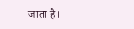जाता है।